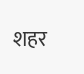शहर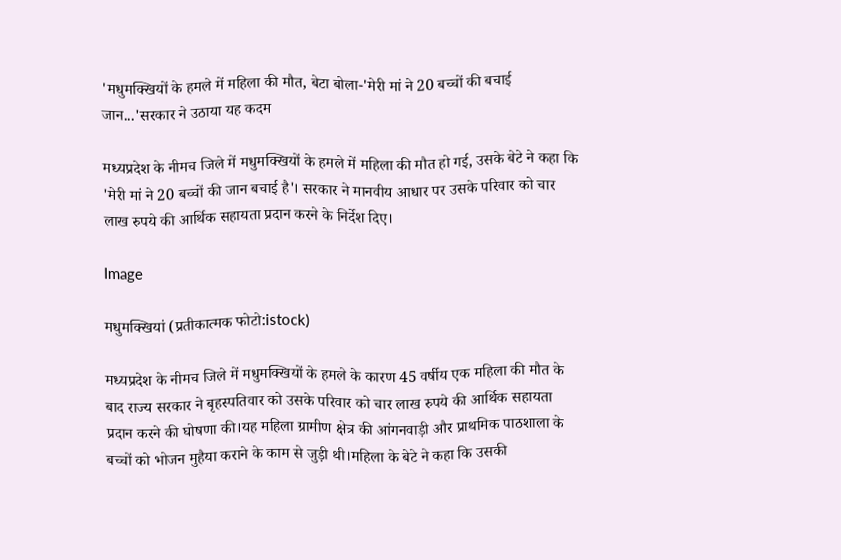'मधुमक्खियों के हमले में महिला की मौत, बेटा बोला-'मेरी मां ने 20 बच्चों की बचाई जान...'सरकार ने उठाया यह कदम

मध्यप्रदेश के नीमच जिले में मधुमक्खियों के हमले में महिला की मौत हो गई, उसके बेटे ने कहा कि 'मेरी मां ने 20 बच्चों की जान बचाई है'। सरकार ने मानवीय आधार पर उसके परिवार को चार लाख रुपये की आर्थिक सहायता प्रदान करने के निर्देश दिए।

Image

मधुमक्खियां (प्रतीकात्मक फोटो:istock)

मध्यप्रदेश के नीमच जिले में मधुमक्खियों के हमले के कारण 45 वर्षीय एक महिला की मौत के बाद राज्य सरकार ने बृहस्पतिवार को उसके परिवार को चार लाख रुपये की आर्थिक सहायता प्रदान करने की घोषणा की।यह महिला ग्रामीण क्षेत्र की आंगनवाड़ी और प्राथमिक पाठशाला के बच्चों को भोजन मुहैया कराने के काम से जुड़ी थी।महिला के बेटे ने कहा कि उसकी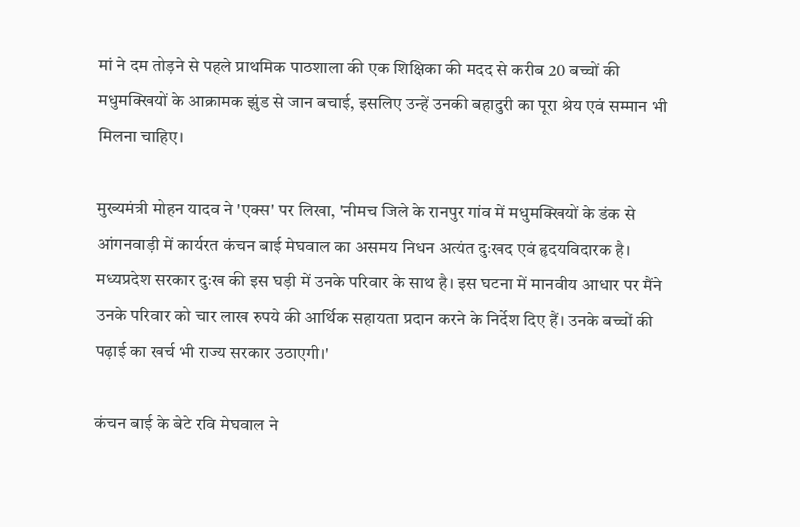मां ने दम तोड़ने से पहले प्राथमिक पाठशाला की एक शिक्षिका की मदद से करीब 20 बच्चों की मधुमक्खियों के आक्रामक झुंड से जान बचाई, इसलिए उन्हें उनकी बहादुरी का पूरा श्रेय एवं सम्मान भी मिलना चाहिए।

मुख्यमंत्री मोहन यादव ने 'एक्स' पर लिखा, 'नीमच जिले के रानपुर गांव में मधुमक्खियों के डंक से आंगनवाड़ी में कार्यरत कंचन बाई मेघवाल का असमय निधन अत्यंत दुःखद एवं हृदयविदारक है। मध्यप्रदेश सरकार दुःख की इस घड़ी में उनके परिवार के साथ है। इस घटना में मानवीय आधार पर मैंने उनके परिवार को चार लाख रुपये की आर्थिक सहायता प्रदान करने के निर्देश दिए हैं। उनके बच्चों की पढ़ाई का खर्च भी राज्य सरकार उठाएगी।'

कंचन बाई के बेटे रवि मेघवाल ने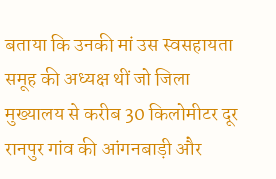बताया कि उनकी मां उस स्वसहायता समूह की अध्यक्ष थीं जो जिला मुख्यालय से करीब 30 किलोमीटर दूर रानपुर गांव की आंगनबाड़ी और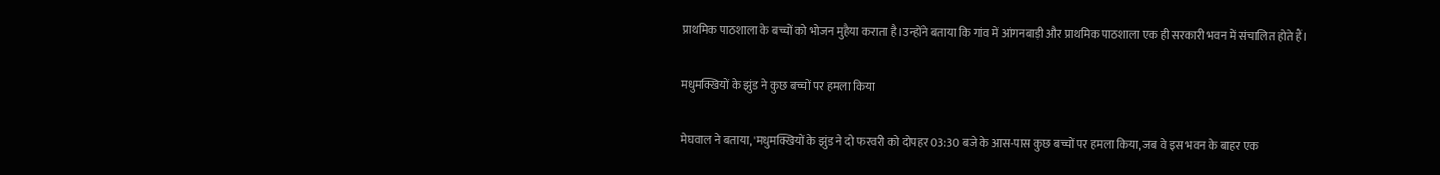प्राथमिक पाठशाला के बच्चों को भोजन मुहैया कराता है।उन्होंने बताया कि गांव में आंगनबाड़ी और प्राथमिक पाठशाला एक ही सरकारी भवन में संचालित होते हैं।

मधुमक्खियों के झुंड ने कुछ बच्चों पर हमला किया

मेघवाल ने बताया, 'मधुमक्खियों के झुंड ने दो फरवरी को दोपहर 03:30 बजे के आस-पास कुछ बच्चों पर हमला किया, जब वे इस भवन के बाहर एक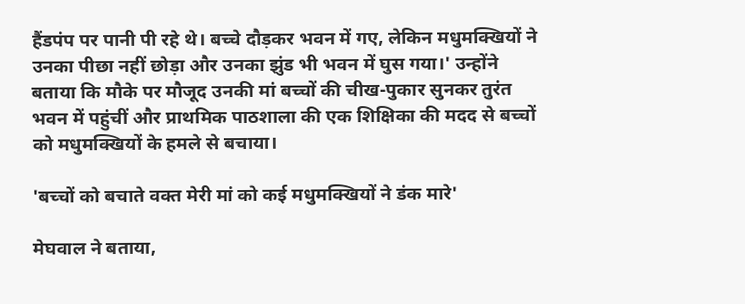हैंडपंप पर पानी पी रहे थे। बच्चे दौड़कर भवन में गए, लेकिन मधुमक्खियों ने उनका पीछा नहीं छोड़ा और उनका झुंड भी भवन में घुस गया।' उन्होंने बताया कि मौके पर मौजूद उनकी मां बच्चों की चीख-पुकार सुनकर तुरंत भवन में पहुंचीं और प्राथमिक पाठशाला की एक शिक्षिका की मदद से बच्चों को मधुमक्खियों के हमले से बचाया।

'बच्चों को बचाते वक्त मेरी मां को कई मधुमक्खियों ने डंक मारे'

मेघवाल ने बताया,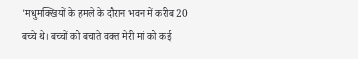'मधुमक्खियों के हमले के दौरान भवन में करीब 20 बच्चे थे। बच्चों को बचाते वक्त मेरी मां को कई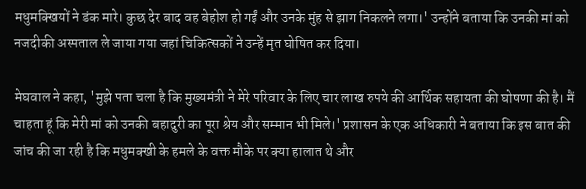मधुमक्खियों ने डंक मारे। कुछ देर बाद वह बेहोश हो गईं और उनके मुंह से झाग निकलने लगा।' उन्होंने बताया कि उनकी मां को नजदीकी अस्पताल ले जाया गया जहां चिकित्सकों ने उन्हें मृत घोषित कर दिया।

मेघवाल ने कहा, 'मुझे पता चला है कि मुख्यमंत्री ने मेरे परिवार के लिए चार लाख रुपये की आर्थिक सहायता की घोषणा की है। मैं चाहता हूं कि मेरी मां को उनकी बहादुरी का पूरा श्रेय और सम्मान भी मिले।' प्रशासन के एक अधिकारी ने बताया कि इस बात की जांच की जा रही है कि मधुमक्खी के हमले के वक्त मौके पर क्या हालात थे और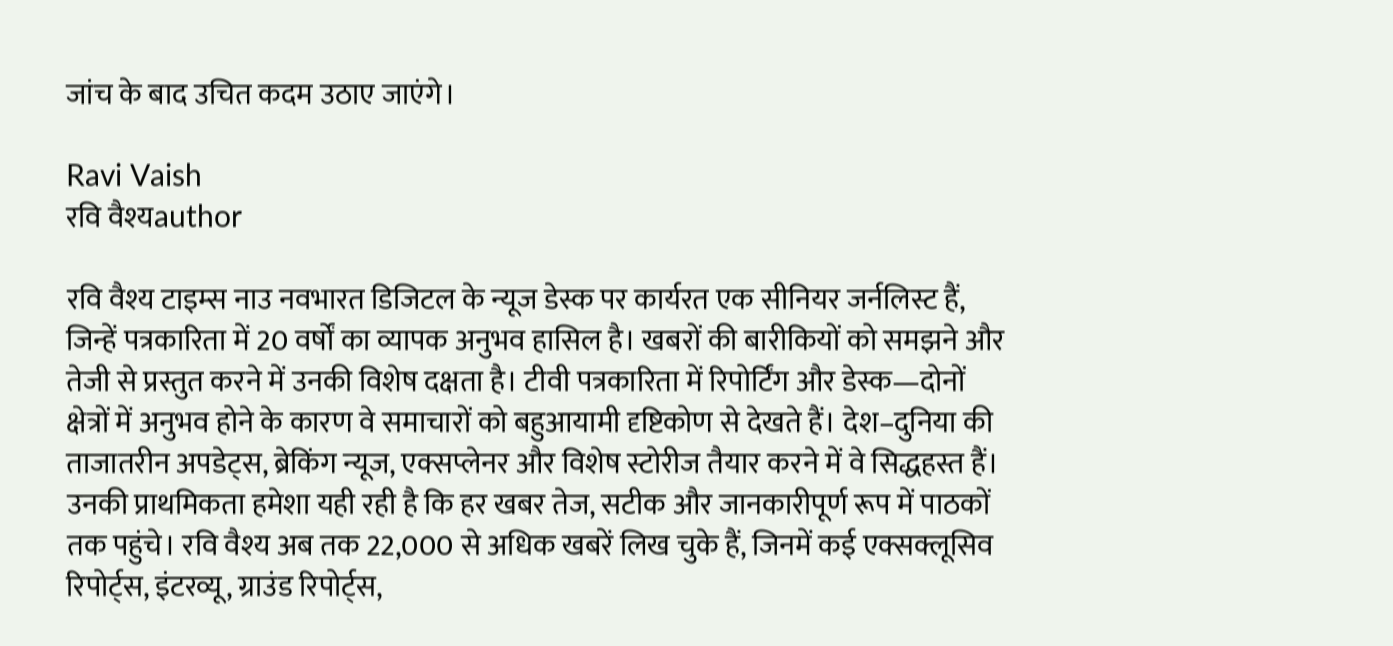जांच के बाद उचित कदम उठाए जाएंगे।

Ravi Vaish
रवि वैश्यauthor

रवि वैश्य टाइम्स नाउ नवभारत डिजिटल के न्यूज डेस्क पर कार्यरत एक सीनियर जर्नलिस्ट हैं, जिन्हें पत्रकारिता में 20 वर्षों का व्यापक अनुभव हासिल है। खबरों की बारीकियों को समझने और तेजी से प्रस्तुत करने में उनकी विशेष दक्षता है। टीवी पत्रकारिता में रिपोर्टिंग और डेस्क—दोनों क्षेत्रों में अनुभव होने के कारण वे समाचारों को बहुआयामी दृष्टिकोण से देखते हैं। देश–दुनिया की ताजातरीन अपडेट्स, ब्रेकिंग न्यूज, एक्सप्लेनर और विशेष स्टोरीज तैयार करने में वे सिद्धहस्त हैं। उनकी प्राथमिकता हमेशा यही रही है कि हर खबर तेज, सटीक और जानकारीपूर्ण रूप में पाठकों तक पहुंचे। रवि वैश्य अब तक 22,000 से अधिक खबरें लिख चुके हैं, जिनमें कई एक्सक्लूसिव रिपोर्ट्स, इंटरव्यू, ग्राउंड रिपोर्ट्स,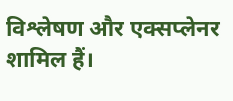विश्लेषण और एक्सप्लेनर शामिल हैं।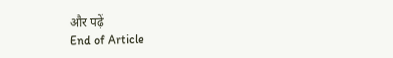और पढ़ें
End of Article